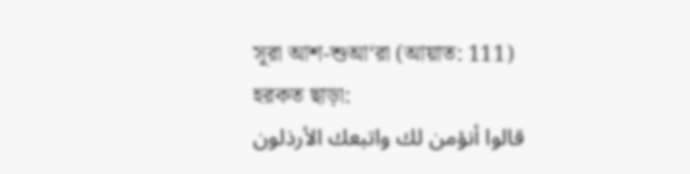সূরা আশ-শুআ‘রা (আয়াত: 111)
হরকত ছাড়া:
قالوا أنؤمن لك واتبعك الأرذلون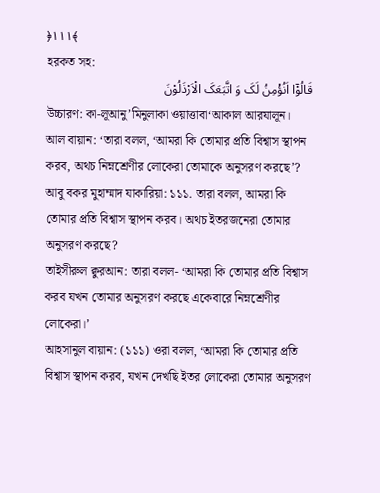﴿١١١﴾
হরকত সহ:
قَالُوْۤا اَنُؤْمِنُ لَکَ وَ اتَّبَعَکَ الْاَرْذَلُوْنَ
উচ্চারণ: কা-লূআনু’মিনুলাকা ওয়াত্তাবা‘আকাল আরযালূন।
আল বায়ান: ‘তারা বলল, ‘আমরা কি তোমার প্রতি বিশ্বাস স্থাপন করব, অথচ নিম্নশ্রেণীর লোকেরা তোমাকে অনুসরণ করছে’?
আবু বকর মুহাম্মাদ যাকারিয়া: ১১১. তারা বলল, আমরা কি তোমার প্রতি বিশ্বাস স্থাপন করব। অথচ ইতরজনেরা তোমার অনুসরণ করছে?
তাইসীরুল ক্বুরআন: তারা বলল- ‘আমরা কি তোমার প্রতি বিশ্বাস করব যখন তোমার অনুসরণ করছে একেবারে নিম্নশ্রেণীর লোকেরা।’
আহসানুল বায়ান: (১১১) ওরা বলল, ‘আমরা কি তোমার প্রতি বিশ্বাস স্থাপন করব, যখন দেখছি ইতর লোকেরা তোমার অনুসরণ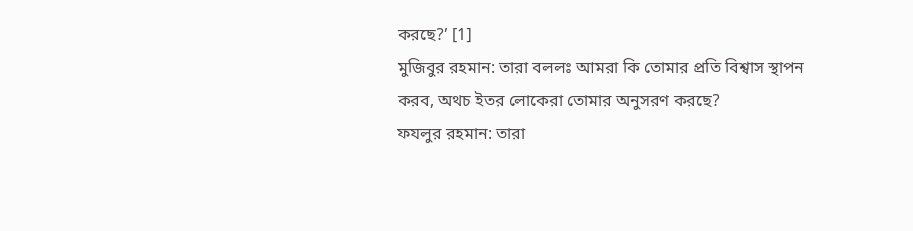করছে?’ [1]
মুজিবুর রহমান: তারা বললঃ আমরা কি তোমার প্রতি বিশ্বাস স্থাপন করব, অথচ ইতর লোকেরা তোমার অনুসরণ করছে?
ফযলুর রহমান: তারা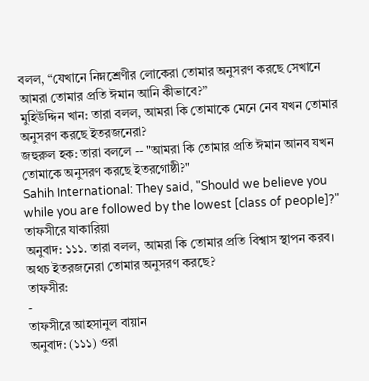বলল, “যেখানে নিম্নশ্রেণীর লোকেরা তোমার অনুসরণ করছে সেখানে আমরা তোমার প্রতি ঈমান আনি কীভাবে?”
মুহিউদ্দিন খান: তারা বলল, আমরা কি তোমাকে মেনে নেব যখন তোমার অনুসরণ করছে ইতরজনেরা?
জহুরুল হক: তারা বললে -- "আমরা কি তোমার প্রতি ঈমান আনব যখন তোমাকে অনুসরণ করছে ইতরগোষ্ঠী?"
Sahih International: They said, "Should we believe you while you are followed by the lowest [class of people]?"
তাফসীরে যাকারিয়া
অনুবাদ: ১১১. তারা বলল, আমরা কি তোমার প্রতি বিশ্বাস স্থাপন করব। অথচ ইতরজনেরা তোমার অনুসরণ করছে?
তাফসীর:
-
তাফসীরে আহসানুল বায়ান
অনুবাদ: (১১১) ওরা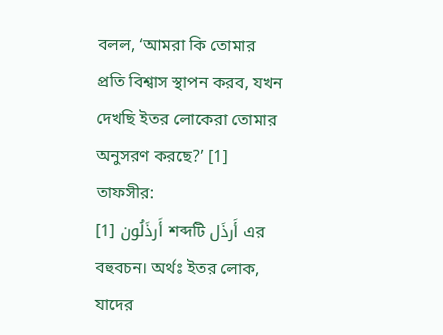বলল, ‘আমরা কি তোমার প্রতি বিশ্বাস স্থাপন করব, যখন দেখছি ইতর লোকেরা তোমার অনুসরণ করছে?’ [1]
তাফসীর:
[1] أَرذَلُون শব্দটি أَرذَل এর বহুবচন। অর্থঃ ইতর লোক, যাদের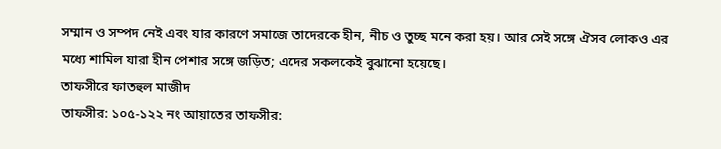সম্মান ও সম্পদ নেই এবং যার কারণে সমাজে তাদেরকে হীন, নীচ ও তুচ্ছ মনে করা হয়। আর সেই সঙ্গে ঐসব লোকও এর মধ্যে শামিল যারা হীন পেশার সঙ্গে জড়িত; এদের সকলকেই বুঝানো হয়েছে।
তাফসীরে ফাতহুল মাজীদ
তাফসীর: ১০৫-১২২ নং আয়াতের তাফসীর: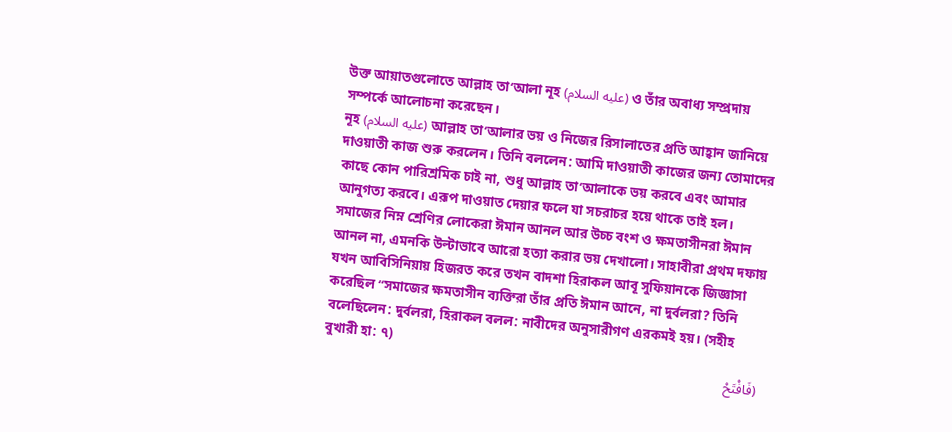উক্ত আয়াতগুলোতে আল্লাহ তা‘আলা নূহ (عليه السلام) ও তাঁর অবাধ্য সম্প্রদায় সম্পর্কে আলোচনা করেছেন।
নূহ (عليه السلام) আল্লাহ তা‘আলার ভয় ও নিজের রিসালাতের প্রতি আহ্বান জানিয়ে দাওয়াতী কাজ শুরু করলেন। তিনি বললেন: আমি দাওয়াতী কাজের জন্য তোমাদের কাছে কোন পারিশ্রমিক চাই না, শুধু আল্লাহ তা‘আলাকে ভয় করবে এবং আমার আনুগত্য করবে। এরূপ দাওয়াত দেয়ার ফলে যা সচরাচর হয়ে থাকে তাই হল। সমাজের নিম্ন শ্রেণির লোকেরা ঈমান আনল আর উচ্চ বংশ ও ক্ষমতাসীনরা ঈমান আনল না, এমনকি উল্টাভাবে আরো হত্যা করার ভয় দেখালো। সাহাবীরা প্রথম দফায় যখন আবিসিনিয়ায় হিজরত করে তখন বাদশা হিরাকল আবূ সুফিয়ানকে জিজ্ঞাসা করেছিল “সমাজের ক্ষমতাসীন ব্যক্তিরা তাঁর প্রতি ঈমান আনে, না দুর্বলরা? তিনি বলেছিলেন: দুর্বলরা, হিরাকল বলল: নাবীদের অনুসারীগণ এরকমই হয়। (সহীহ বুখারী হা: ৭)
(فَافْتَحْ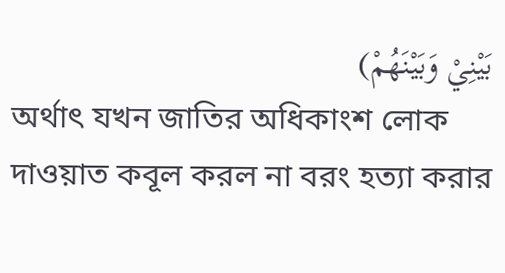بَيْنِيْ وَبَيْنَهُمْ)
অর্থাৎ যখন জাতির অধিকাংশ লোক দাওয়াত কবূল করল না বরং হত্যা করার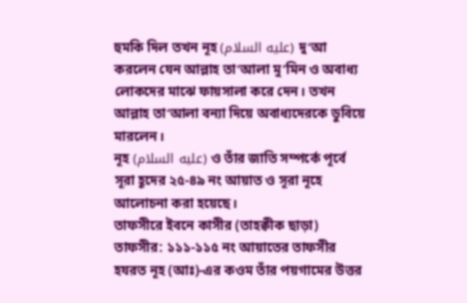হুমকি দিল তখন নূহ (عليه السلام) দু‘আ করলেন যেন আল্লাহ তা‘আলা মু’মিন ও অবাধ্য লোকদের মাঝে ফায়সালা করে দেন। তখন আল্লাহ তা‘আলা বন্যা দিয়ে অবাধ্যদেরকে ডুবিয়ে মারলেন।
নূহ (عليه السلام) ও তাঁর জাতি সম্পর্কে পূর্বে সূরা হূদের ২৫-৪৯ নং আয়াত ও সূরা নূহে আলোচনা করা হয়েছে।
তাফসীরে ইবনে কাসীর (তাহক্বীক ছাড়া)
তাফসীর: ১১১-১১৫ নং আয়াতের তাফসীর
হযরত নূহ (আঃ)-এর কওম তাঁর পয়গামের উত্তর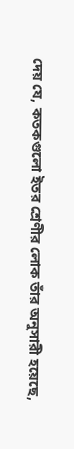দেয় যে, কতকগুলো ইতর শ্রেণীর লোক তাঁর অনুসারী হয়েছে,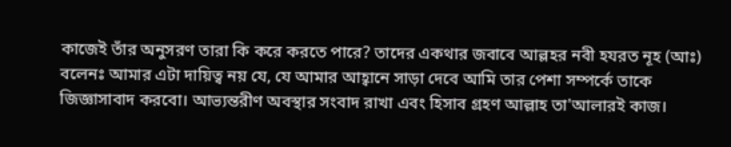কাজেই তাঁর অনুসরণ তারা কি করে করতে পারে? তাদের একথার জবাবে আল্লহর নবী হযরত নূহ (আঃ) বলেনঃ আমার এটা দায়িত্ব নয় যে, যে আমার আহ্বানে সাড়া দেবে আমি তার পেশা সম্পর্কে তাকে জিজ্ঞাসাবাদ করবো। আভ্যন্তরীণ অবস্থার সংবাদ রাখা এবং হিসাব গ্রহণ আল্লাহ তা'আলারই কাজ।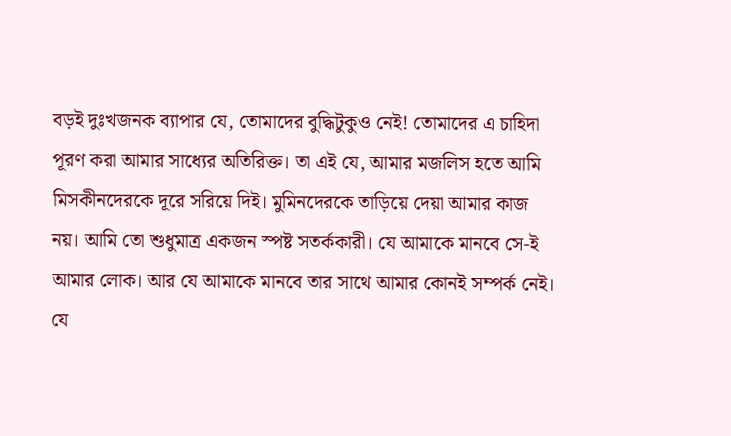বড়ই দুঃখজনক ব্যাপার যে, তোমাদের বুদ্ধিটুকুও নেই! তোমাদের এ চাহিদা পূরণ করা আমার সাধ্যের অতিরিক্ত। তা এই যে, আমার মজলিস হতে আমি মিসকীনদেরকে দূরে সরিয়ে দিই। মুমিনদেরকে তাড়িয়ে দেয়া আমার কাজ নয়। আমি তো শুধুমাত্র একজন স্পষ্ট সতর্ককারী। যে আমাকে মানবে সে-ই আমার লোক। আর যে আমাকে মানবে তার সাথে আমার কোনই সম্পর্ক নেই। যে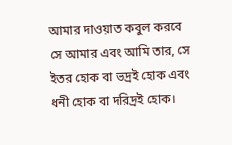আমার দাওয়াত কবুল করবে সে আমার এবং আমি তার, সে ইতর হোক বা ভদ্রই হোক এবং ধনী হোক বা দরিদ্রই হোক।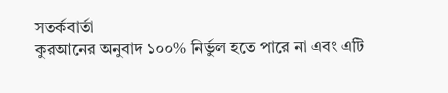সতর্কবার্তা
কুরআনের অনুবাদ ১০০% নির্ভুল হতে পারে না এবং এটি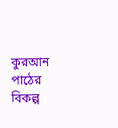কুরআন পাঠের বিকল্প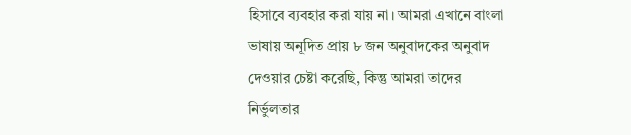হিসাবে ব্যবহার করা যায় না। আমরা এখানে বাংলা ভাষায় অনূদিত প্রায় ৮ জন অনুবাদকের অনুবাদ দেওয়ার চেষ্টা করেছি, কিন্তু আমরা তাদের নির্ভুলতার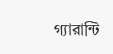গ্যারান্টি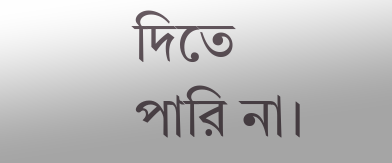দিতে পারি না।